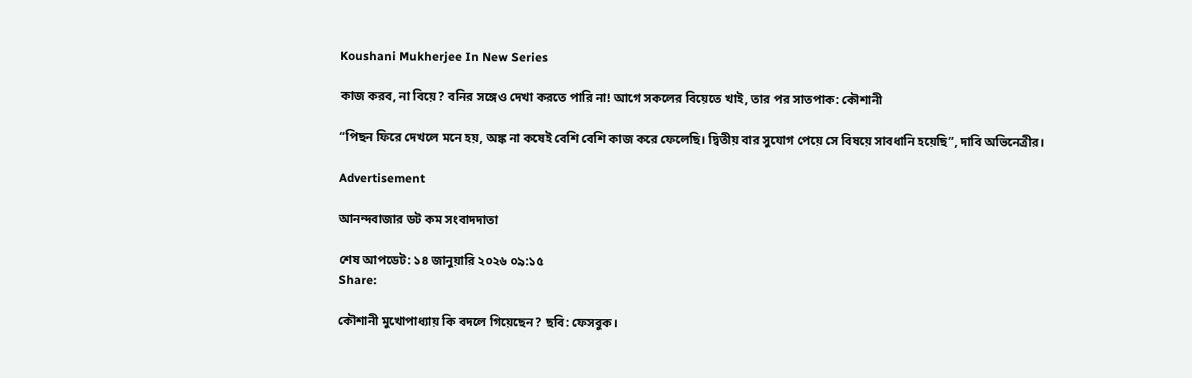Koushani Mukherjee In New Series

কাজ করব, না বিয়ে? বনির সঙ্গেও দেখা করতে পারি না! আগে সকলের বিয়েতে খাই, তার পর সাতপাক: কৌশানী

“পিছন ফিরে দেখলে মনে হয়, অঙ্ক না কষেই বেশি বেশি কাজ করে ফেলেছি। দ্বিতীয় বার সুযোগ পেয়ে সে বিষয়ে সাবধানি হয়েছি”, দাবি অভিনেত্রীর।

Advertisement

আনন্দবাজার ডট কম সংবাদদাতা

শেষ আপডেট: ১৪ জানুয়ারি ২০২৬ ০৯:১৫
Share:

কৌশানী মুখোপাধ্যায় কি বদলে গিয়েছেন? ছবি: ফেসবুক।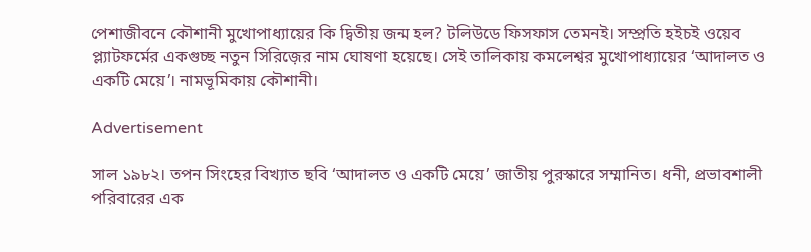পেশাজীবনে কৌশানী মুখোপাধ্যায়ের কি দ্বিতীয় জন্ম হল? টলিউডে ফিসফাস তেমনই। সম্প্রতি হইচই ওয়েব প্ল্যাটফর্মের একগুচ্ছ নতুন সিরিজ়ের নাম ঘোষণা হয়েছে। সেই তালিকায় কমলেশ্বর মুখোপাধ্যায়ের ‘আদালত ও একটি মেয়ে’। নামভূমিকায় কৌশানী।

Advertisement

সাল ১৯৮২। তপন সিংহের বিখ্যাত ছবি ‘আদালত ও একটি মেয়ে’ জাতীয় পুরস্কারে সম্মানিত। ধনী, প্রভাবশালী পরিবারের এক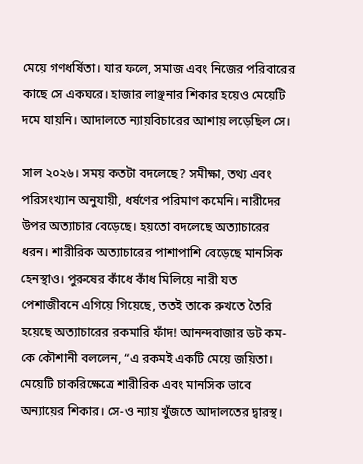মেয়ে গণধর্ষিতা। যার ফলে, সমাজ এবং নিজের পরিবারের কাছে সে একঘরে। হাজার লাঞ্ছনার শিকার হয়েও মেয়েটি দমে যায়নি। আদালতে ন্যায়বিচারের আশায় লড়েছিল সে।

সাল ২০২৬। সময় কতটা বদলেছে? সমীক্ষা, তথ্য এবং পরিসংখ্যান অনুযায়ী, ধর্ষণের পরিমাণ কমেনি। নারীদের উপর অত্যাচার বেড়েছে। হয়তো বদলেছে অত্যাচারের ধরন। শারীরিক অত্যাচারের পাশাপাশি বেড়েছে মানসিক হেনস্থাও। পুরুষের কাঁধে কাঁধ মিলিয়ে নারী যত পেশাজীবনে এগিয়ে গিয়েছে, ততই তাকে রুখতে তৈরি হয়েছে অত্যাচারের রকমারি ফাঁদ! আনন্দবাজার ডট কম-কে কৌশানী বললেন, “এ রকমই একটি মেয়ে জয়িতা। মেয়েটি চাকরিক্ষেত্রে শারীরিক এবং মানসিক ভাবে অন্যায়ের শিকার। সে-ও ন্যায় খুঁজতে আদালতের দ্বারস্থ।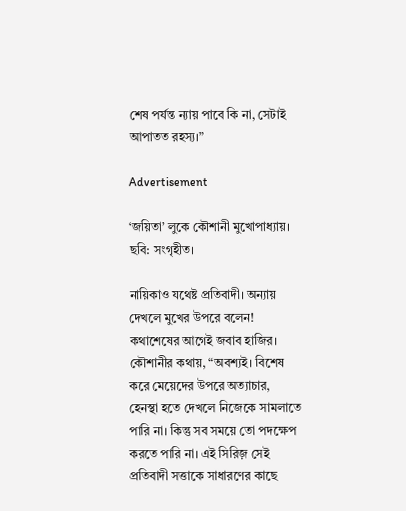শেষ পর্যন্ত ন্যায় পাবে কি না, সেটাই আপাতত রহস্য।”

Advertisement

‘জয়িতা’ লুকে কৌশানী মুখোপাধ্যায়। ছবি: সংগৃহীত।

নায়িকাও যথেষ্ট প্রতিবাদী। অন্যায় দেখলে মুখের উপরে বলেন! কথাশেষের আগেই জবাব হাজির। কৌশানীর কথায়, “অবশ্যই। বিশেষ করে মেয়েদের উপরে অত্যাচার, হেনস্থা হতে দেখলে নিজেকে সামলাতে পারি না। কিন্তু সব সময়ে তো পদক্ষেপ করতে পারি না। এই সিরিজ় সেই প্রতিবাদী সত্তাকে সাধারণের কাছে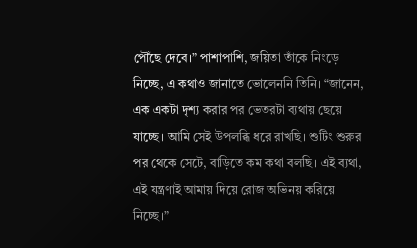পৌঁছে দেবে।” পাশাপাশি, জয়িতা তাঁকে নিংড়ে নিচ্ছে, এ কথাও জানাতে ভোলেননি তিনি। “জানেন, এক একটা দৃশ্য করার পর ভেতরটা ব্যথায় ছেয়ে যাচ্ছে। আমি সেই উপলব্ধি ধরে রাখছি। শুটিং শুরুর পর থেকে সেটে, বাড়িতে কম কথা বলছি। এই ব্যথা, এই যন্ত্রণাই আমায় দিয়ে রোজ অভিনয় করিয়ে নিচ্ছে।”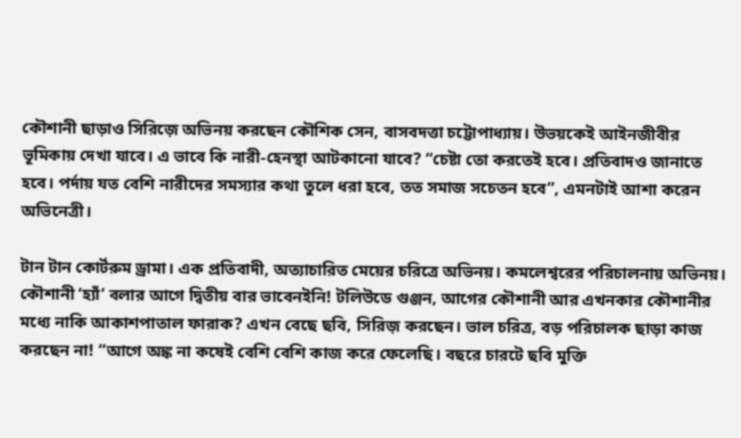কৌশানী ছাড়াও সিরিজ়ে অভিনয় করছেন কৌশিক সেন, বাসবদত্তা চট্টোপাধ্যায়। উভয়কেই আইনজীবীর ভূমিকায় দেখা যাবে। এ ভাবে কি নারী-হেনস্থা আটকানো যাবে? “চেষ্টা তো করতেই হবে। প্রতিবাদও জানাতে হবে। পর্দায় যত বেশি নারীদের সমস্যার কথা তুলে ধরা হবে, তত সমাজ সচেতন হবে”, এমনটাই আশা করেন অভিনেত্রী।

টান টান কোর্টরুম ড্রামা। এক প্রতিবাদী, অত্যাচারিত মেয়ের চরিত্রে অভিনয়। কমলেশ্বরের পরিচালনায় অভিনয়। কৌশানী ‘হ্যাঁ’ বলার আগে দ্বিতীয় বার ভাবেনইনি! টলিউডে গুঞ্জন, আগের কৌশানী আর এখনকার কৌশানীর মধ্যে নাকি আকাশপাতাল ফারাক? এখন বেছে ছবি, সিরিজ় করছেন। ভাল চরিত্র, বড় পরিচালক ছাড়া কাজ করছেন না! “আগে অঙ্ক না কষেই বেশি বেশি কাজ করে ফেলেছি। বছরে চারটে ছবি মুক্তি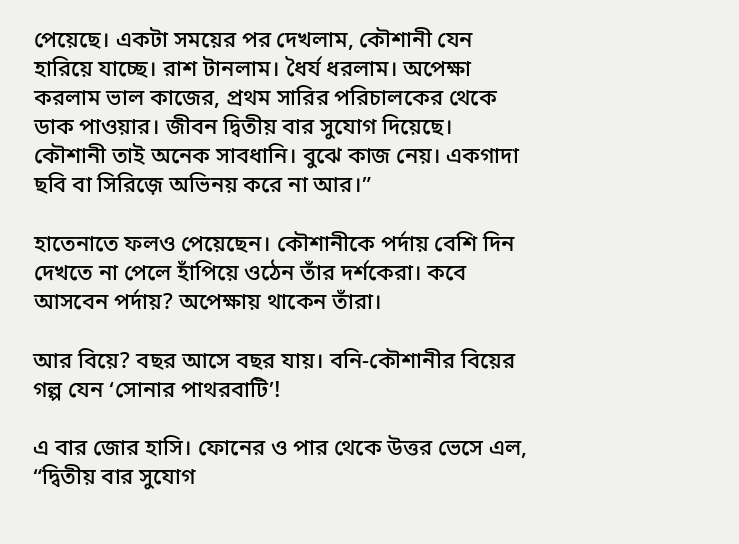পেয়েছে। একটা সময়ের পর দেখলাম, কৌশানী যেন হারিয়ে যাচ্ছে। রাশ টানলাম। ধৈর্য ধরলাম। অপেক্ষা করলাম ভাল কাজের, প্রথম সারির পরিচালকের থেকে ডাক পাওয়ার। জীবন দ্বিতীয় বার সুযোগ দিয়েছে। কৌশানী তাই অনেক সাবধানি। বুঝে কাজ নেয়। একগাদা ছবি বা সিরিজ়ে অভিনয় করে না আর।”

হাতেনাতে ফলও পেয়েছেন। কৌশানীকে পর্দায় বেশি দিন দেখতে না পেলে হাঁপিয়ে ওঠেন তাঁর দর্শকেরা। কবে আসবেন পর্দায়? অপেক্ষায় থাকেন তাঁরা।

আর বিয়ে? বছর আসে বছর যায়। বনি-কৌশানীর বিয়ের গল্প যেন ‘সোনার পাথরবাটি’!

এ বার জোর হাসি। ফোনের ও পার থেকে উত্তর ভেসে এল, “দ্বিতীয় বার সুযোগ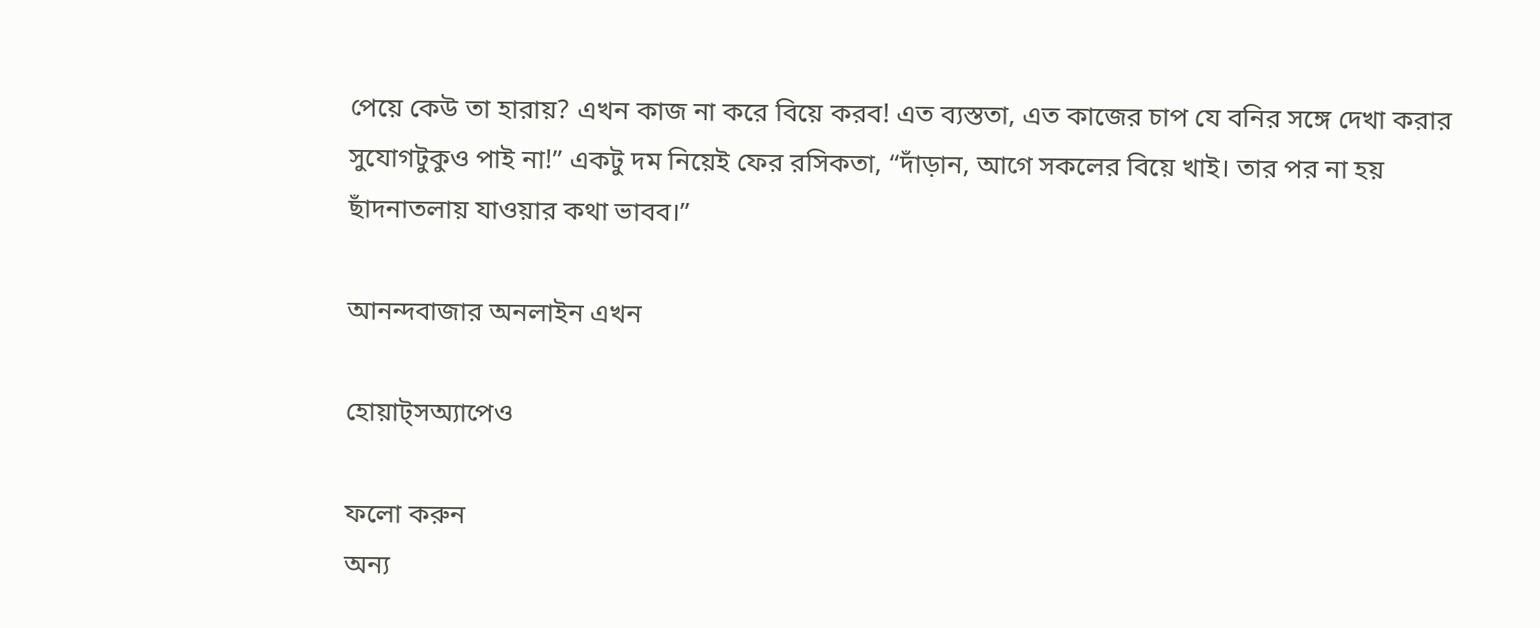পেয়ে কেউ তা হারায়? এখন কাজ না করে বিয়ে করব! এত ব্যস্ততা, এত কাজের চাপ যে বনির সঙ্গে দেখা করার সুযোগটুকুও পাই না!” একটু দম নিয়েই ফের রসিকতা, “দাঁড়ান, আগে সকলের বিয়ে খাই। তার পর না হয় ছাঁদনাতলায় যাওয়ার কথা ভাবব।”

আনন্দবাজার অনলাইন এখন

হোয়াট্‌সঅ্যাপেও

ফলো করুন
অন্য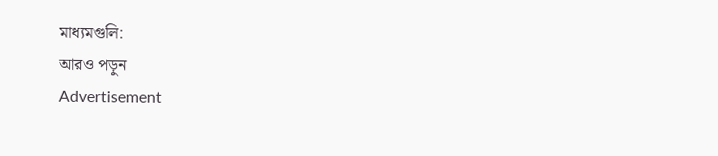মাধ্যমগুলি:
আরও পড়ুন
Advertisement